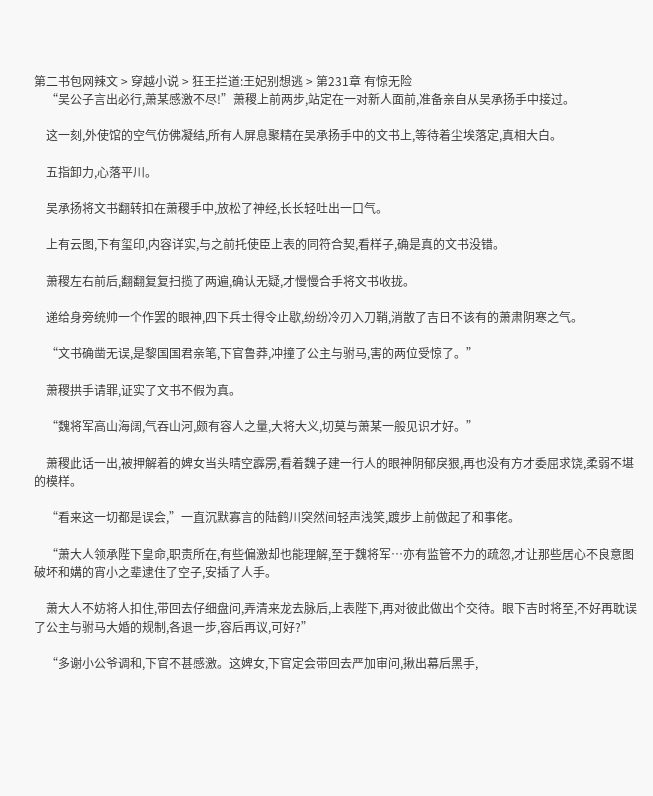第二书包网辣文 > 穿越小说 > 狂王拦道:王妃别想逃 > 第231章 有惊无险
    “吴公子言出必行,萧某感激不尽!”萧稷上前两步,站定在一对新人面前,准备亲自从吴承扬手中接过。

    这一刻,外使馆的空气仿佛凝结,所有人屏息聚精在吴承扬手中的文书上,等待着尘埃落定,真相大白。

    五指卸力,心落平川。

    吴承扬将文书翻转扣在萧稷手中,放松了神经,长长轻吐出一口气。

    上有云图,下有玺印,内容详实,与之前托使臣上表的同符合契,看样子,确是真的文书没错。

    萧稷左右前后,翻翻复复扫揽了两遍,确认无疑,才慢慢合手将文书收拢。

    递给身旁统帅一个作罢的眼神,四下兵士得令止歇,纷纷冷刃入刀鞘,消散了吉日不该有的萧肃阴寒之气。

    “文书确凿无误,是黎国国君亲笔,下官鲁莽,冲撞了公主与驸马,害的两位受惊了。”

    萧稷拱手请罪,证实了文书不假为真。

    “魏将军高山海阔,气吞山河,颇有容人之量,大将大义,切莫与萧某一般见识才好。”

    萧稷此话一出,被押解着的婢女当头晴空霹雳,看着魏子建一行人的眼神阴郁戾狠,再也没有方才委屈求饶,柔弱不堪的模样。

    “看来这一切都是误会,”一直沉默寡言的陆鹤川突然间轻声浅笑,踱步上前做起了和事佬。

    “萧大人领承陛下皇命,职责所在,有些偏激却也能理解,至于魏将军…亦有监管不力的疏忽,才让那些居心不良意图破坏和媾的宵小之辈逮住了空子,安插了人手。

    萧大人不妨将人扣住,带回去仔细盘问,弄清来龙去脉后,上表陛下,再对彼此做出个交待。眼下吉时将至,不好再耽误了公主与驸马大婚的规制,各退一步,容后再议,可好?”

    “多谢小公爷调和,下官不甚感激。这婢女,下官定会带回去严加审问,揪出幕后黑手,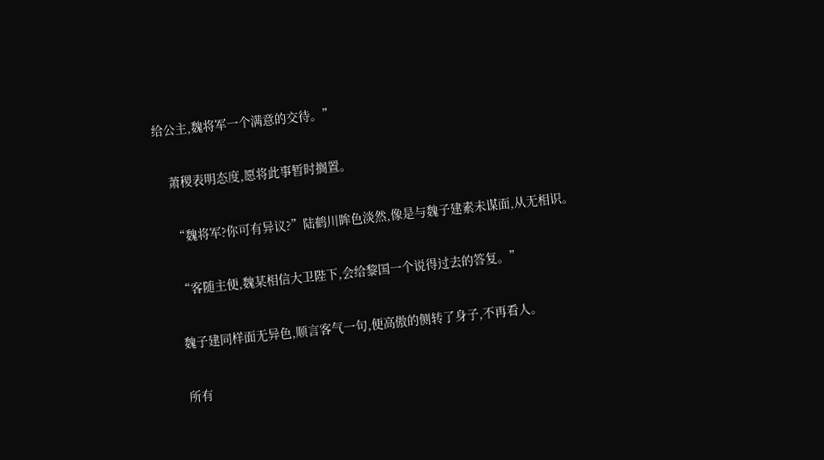给公主,魏将军一个满意的交待。”

    萧稷表明态度,愿将此事暂时搁置。

    “魏将军?你可有异议?”陆鹤川眸色淡然,像是与魏子建素未谋面,从无相识。

    “客随主便,魏某相信大卫陛下,会给黎国一个说得过去的答复。”

    魏子建同样面无异色,顺言客气一句,便高傲的侧转了身子,不再看人。

    所有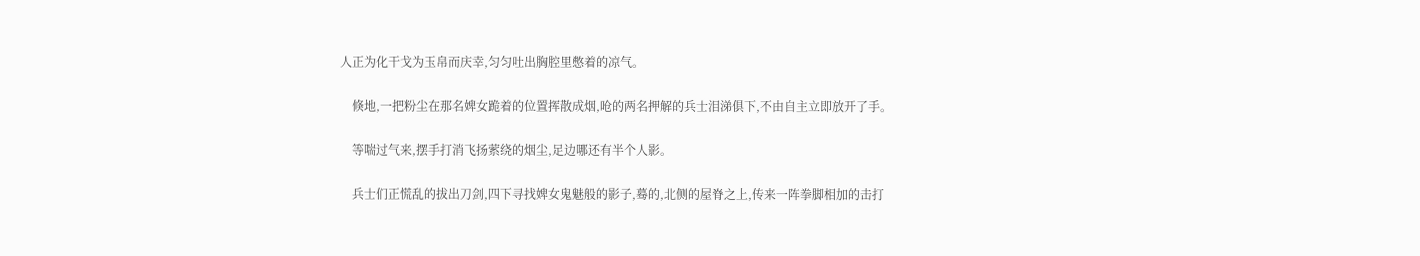人正为化干戈为玉帛而庆幸,匀匀吐出胸腔里憋着的凉气。

    倏地,一把粉尘在那名婢女跪着的位置挥散成烟,呛的两名押解的兵士泪涕俱下,不由自主立即放开了手。

    等喘过气来,摆手打消飞扬萦绕的烟尘,足边哪还有半个人影。

    兵士们正慌乱的拔出刀剑,四下寻找婢女鬼魅般的影子,蓦的,北侧的屋脊之上,传来一阵拳脚相加的击打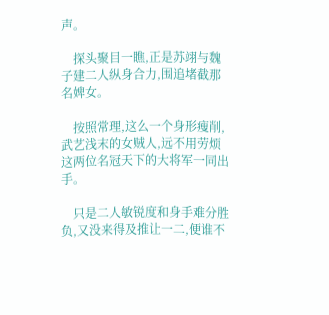声。

    探头聚目一瞧,正是苏翊与魏子建二人纵身合力,围追堵截那名婢女。

    按照常理,这么一个身形瘦削,武艺浅末的女贼人,远不用劳烦这两位名冠天下的大将军一同出手。

    只是二人敏锐度和身手难分胜负,又没来得及推让一二,便谁不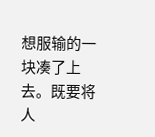想服输的一块凑了上去。既要将人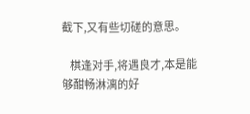截下,又有些切磋的意思。

    棋逢对手,将遇良才,本是能够酣畅淋漓的好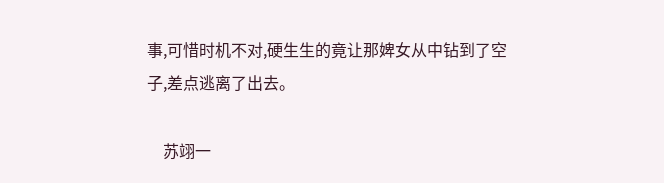事,可惜时机不对,硬生生的竟让那婢女从中钻到了空子,差点逃离了出去。

    苏翊一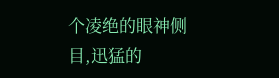个凌绝的眼神侧目,迅猛的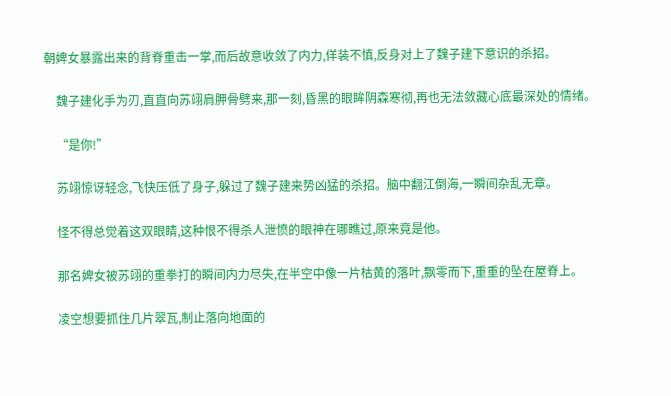朝婢女暴露出来的背脊重击一掌,而后故意收敛了内力,佯装不慎,反身对上了魏子建下意识的杀招。

    魏子建化手为刃,直直向苏翊肩胛骨劈来,那一刻,昏黑的眼眸阴森寒彻,再也无法敛藏心底最深处的情绪。

    “是你!”

    苏翊惊讶轻念,飞快压低了身子,躲过了魏子建来势凶猛的杀招。脑中翻江倒海,一瞬间杂乱无章。

    怪不得总觉着这双眼睛,这种恨不得杀人泄愤的眼神在哪瞧过,原来竟是他。

    那名婢女被苏翊的重拳打的瞬间内力尽失,在半空中像一片枯黄的落叶,飘零而下,重重的坠在屋脊上。

    凌空想要抓住几片翠瓦,制止落向地面的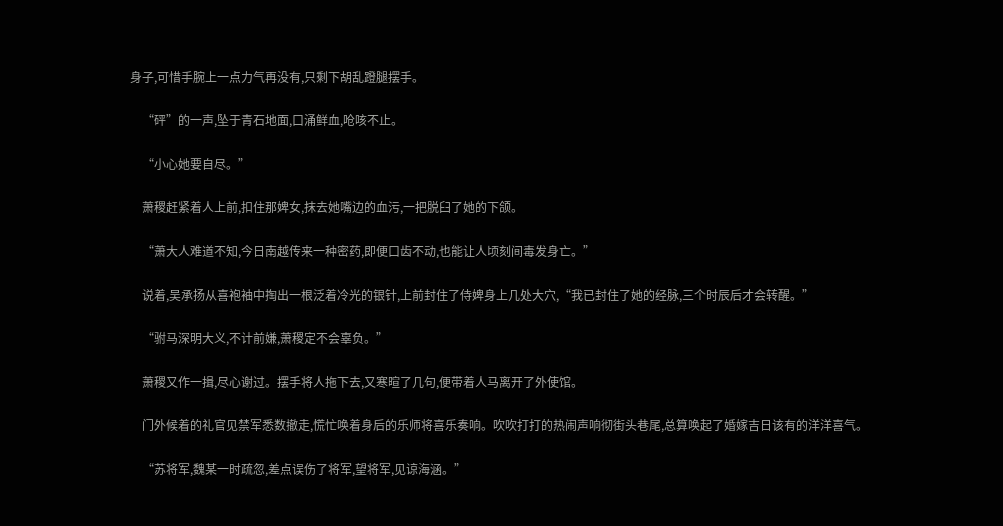身子,可惜手腕上一点力气再没有,只剩下胡乱蹬腿摆手。

    “砰”的一声,坠于青石地面,口涌鲜血,呛咳不止。

    “小心她要自尽。”

    萧稷赶紧着人上前,扣住那婢女,抹去她嘴边的血污,一把脱臼了她的下颌。

    “萧大人难道不知,今日南越传来一种密药,即便口齿不动,也能让人顷刻间毒发身亡。”

    说着,吴承扬从喜袍袖中掏出一根泛着冷光的银针,上前封住了侍婢身上几处大穴,“我已封住了她的经脉,三个时辰后才会转醒。”

    “驸马深明大义,不计前嫌,萧稷定不会辜负。”

    萧稷又作一揖,尽心谢过。摆手将人拖下去,又寒暄了几句,便带着人马离开了外使馆。

    门外候着的礼官见禁军悉数撤走,慌忙唤着身后的乐师将喜乐奏响。吹吹打打的热闹声响彻街头巷尾,总算唤起了婚嫁吉日该有的洋洋喜气。

    “苏将军,魏某一时疏忽,差点误伤了将军,望将军,见谅海涵。”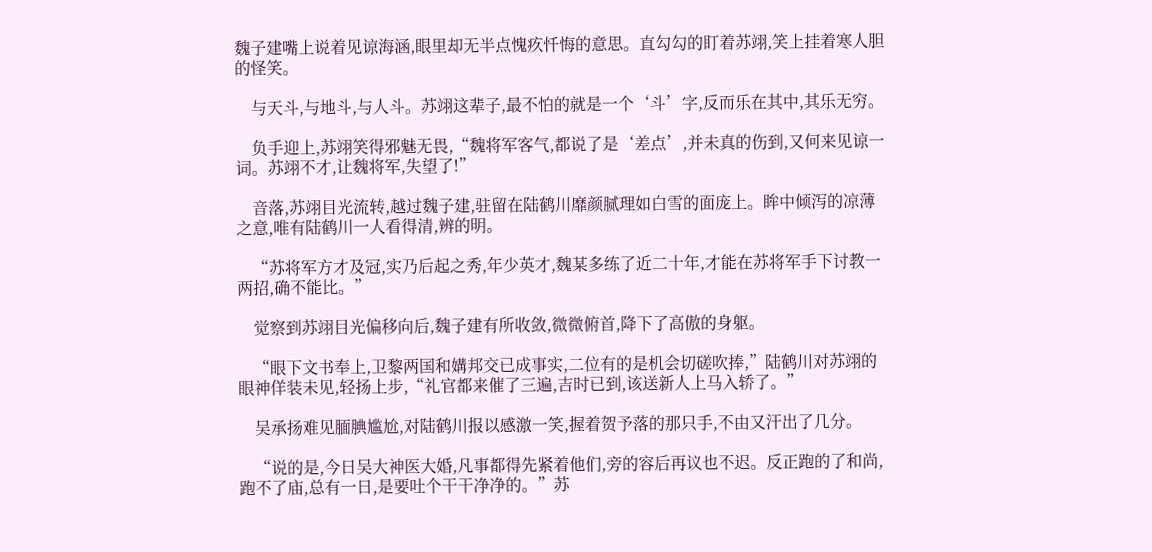魏子建嘴上说着见谅海涵,眼里却无半点愧疚忏悔的意思。直勾勾的盯着苏翊,笑上挂着寒人胆的怪笑。

    与天斗,与地斗,与人斗。苏翊这辈子,最不怕的就是一个‘斗’字,反而乐在其中,其乐无穷。

    负手迎上,苏翊笑得邪魅无畏,“魏将军客气,都说了是‘差点’,并未真的伤到,又何来见谅一词。苏翊不才,让魏将军,失望了!”

    音落,苏翊目光流转,越过魏子建,驻留在陆鹤川靡颜腻理如白雪的面庞上。眸中倾泻的凉薄之意,唯有陆鹤川一人看得清,辨的明。

    “苏将军方才及冠,实乃后起之秀,年少英才,魏某多练了近二十年,才能在苏将军手下讨教一两招,确不能比。”

    觉察到苏翊目光偏移向后,魏子建有所收敛,微微俯首,降下了高傲的身躯。

    “眼下文书奉上,卫黎两国和媾邦交已成事实,二位有的是机会切磋吹捧,”陆鹤川对苏翊的眼神佯装未见,轻扬上步,“礼官都来催了三遍,吉时已到,该送新人上马入轿了。”

    吴承扬难见腼腆尴尬,对陆鹤川报以感激一笑,握着贺予落的那只手,不由又汗出了几分。

    “说的是,今日吴大神医大婚,凡事都得先紧着他们,旁的容后再议也不迟。反正跑的了和尚,跑不了庙,总有一日,是要吐个干干净净的。”苏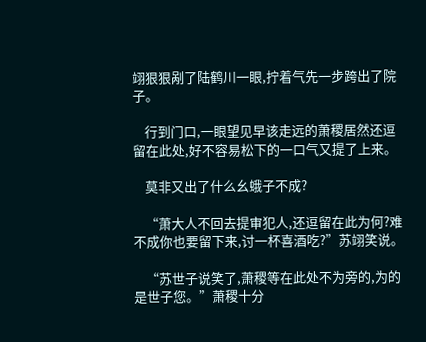翊狠狠剐了陆鹤川一眼,拧着气先一步跨出了院子。

    行到门口,一眼望见早该走远的萧稷居然还逗留在此处,好不容易松下的一口气又提了上来。

    莫非又出了什么幺蛾子不成?

    “萧大人不回去提审犯人,还逗留在此为何?难不成你也要留下来,讨一杯喜酒吃?”苏翊笑说。

    “苏世子说笑了,萧稷等在此处不为旁的,为的是世子您。”萧稷十分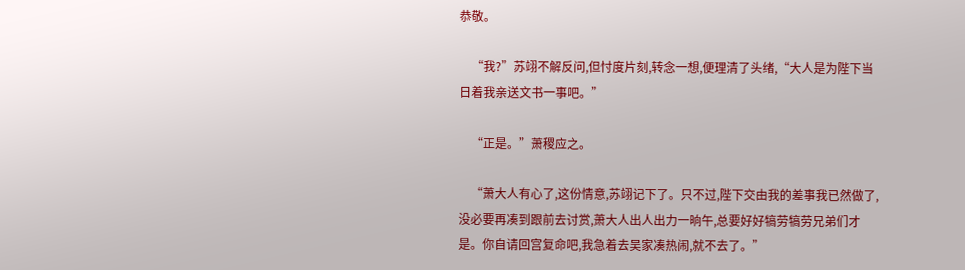恭敬。

    “我?”苏翊不解反问,但忖度片刻,转念一想,便理清了头绪,“大人是为陛下当日着我亲送文书一事吧。”

    “正是。”萧稷应之。

    “萧大人有心了,这份情意,苏翊记下了。只不过,陛下交由我的差事我已然做了,没必要再凑到跟前去讨赏,萧大人出人出力一晌午,总要好好犒劳犒劳兄弟们才是。你自请回宫复命吧,我急着去吴家凑热闹,就不去了。”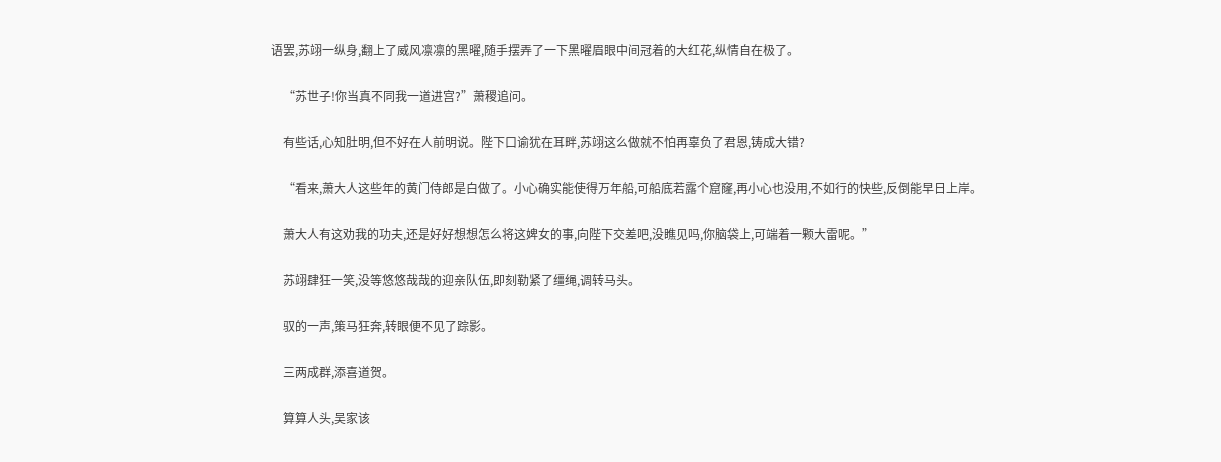语罢,苏翊一纵身,翻上了威风凛凛的黑曜,随手摆弄了一下黑曜眉眼中间冠着的大红花,纵情自在极了。

    “苏世子!你当真不同我一道进宫?”萧稷追问。

    有些话,心知肚明,但不好在人前明说。陛下口谕犹在耳畔,苏翊这么做就不怕再辜负了君恩,铸成大错?

    “看来,萧大人这些年的黄门侍郎是白做了。小心确实能使得万年船,可船底若露个窟窿,再小心也没用,不如行的快些,反倒能早日上岸。

    萧大人有这劝我的功夫,还是好好想想怎么将这婢女的事,向陛下交差吧,没瞧见吗,你脑袋上,可端着一颗大雷呢。”

    苏翊肆狂一笑,没等悠悠哉哉的迎亲队伍,即刻勒紧了缰绳,调转马头。

    驭的一声,策马狂奔,转眼便不见了踪影。

    三两成群,添喜道贺。

    算算人头,吴家该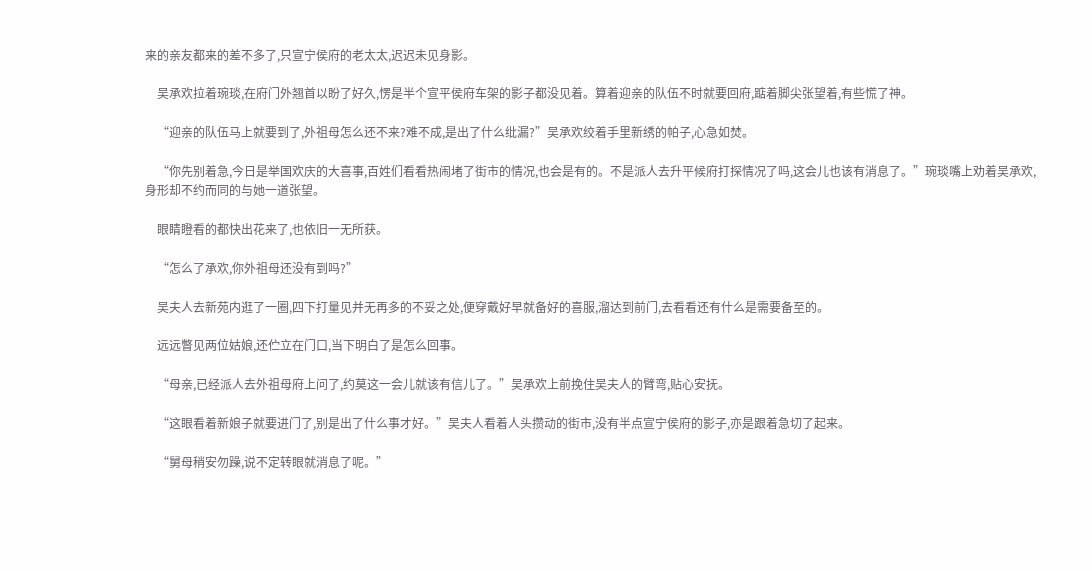来的亲友都来的差不多了,只宣宁侯府的老太太,迟迟未见身影。

    吴承欢拉着琬琰,在府门外翘首以盼了好久,愣是半个宣平侯府车架的影子都没见着。算着迎亲的队伍不时就要回府,踮着脚尖张望着,有些慌了神。

    “迎亲的队伍马上就要到了,外祖母怎么还不来?难不成,是出了什么纰漏?”吴承欢绞着手里新绣的帕子,心急如焚。

    “你先别着急,今日是举国欢庆的大喜事,百姓们看看热闹堵了街市的情况,也会是有的。不是派人去升平候府打探情况了吗,这会儿也该有消息了。”琬琰嘴上劝着吴承欢,身形却不约而同的与她一道张望。

    眼睛瞪看的都快出花来了,也依旧一无所获。

    “怎么了承欢,你外祖母还没有到吗?”

    吴夫人去新苑内逛了一圈,四下打量见并无再多的不妥之处,便穿戴好早就备好的喜服,溜达到前门,去看看还有什么是需要备至的。

    远远瞥见两位姑娘,还伫立在门口,当下明白了是怎么回事。

    “母亲,已经派人去外祖母府上问了,约莫这一会儿就该有信儿了。”吴承欢上前挽住吴夫人的臂弯,贴心安抚。

    “这眼看着新娘子就要进门了,别是出了什么事才好。”吴夫人看着人头攒动的街市,没有半点宣宁侯府的影子,亦是跟着急切了起来。

    “舅母稍安勿躁,说不定转眼就消息了呢。”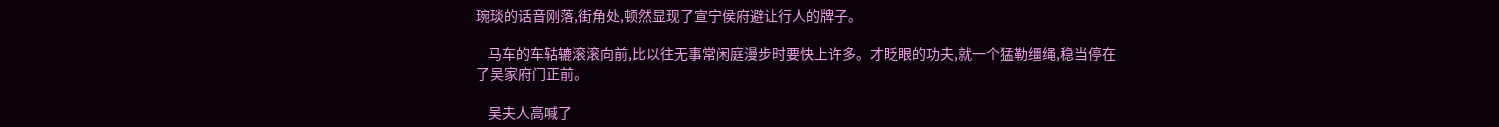琬琰的话音刚落,街角处,顿然显现了宣宁侯府避让行人的牌子。

    马车的车轱辘滚滚向前,比以往无事常闲庭漫步时要快上许多。才眨眼的功夫,就一个猛勒缰绳,稳当停在了吴家府门正前。

    吴夫人高喊了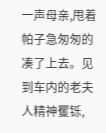一声母亲,甩着帕子急匆匆的凑了上去。见到车内的老夫人精神矍铄,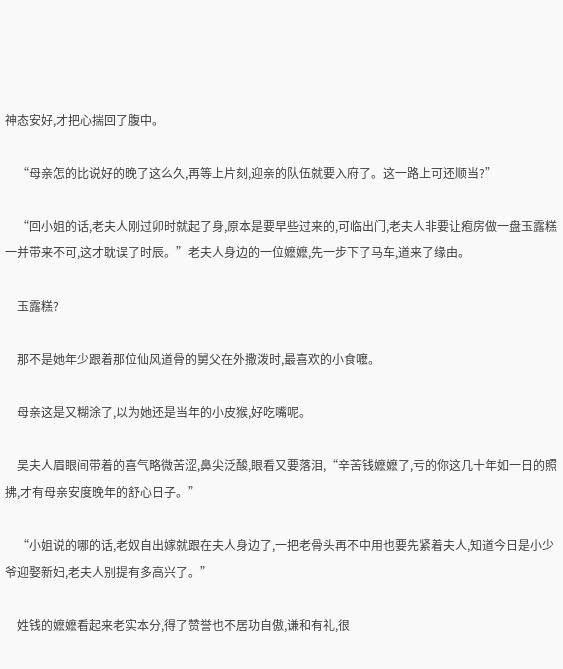神态安好,才把心揣回了腹中。

    “母亲怎的比说好的晚了这么久,再等上片刻,迎亲的队伍就要入府了。这一路上可还顺当?”

    “回小姐的话,老夫人刚过卯时就起了身,原本是要早些过来的,可临出门,老夫人非要让疱房做一盘玉露糕一并带来不可,这才耽误了时辰。”老夫人身边的一位嬷嬷,先一步下了马车,道来了缘由。

    玉露糕?

    那不是她年少跟着那位仙风道骨的舅父在外撒泼时,最喜欢的小食嚒。

    母亲这是又糊涂了,以为她还是当年的小皮猴,好吃嘴呢。

    吴夫人眉眼间带着的喜气略微苦涩,鼻尖泛酸,眼看又要落泪,“辛苦钱嬷嬷了,亏的你这几十年如一日的照拂,才有母亲安度晚年的舒心日子。”

    “小姐说的哪的话,老奴自出嫁就跟在夫人身边了,一把老骨头再不中用也要先紧着夫人,知道今日是小少爷迎娶新妇,老夫人别提有多高兴了。”

    姓钱的嬷嬷看起来老实本分,得了赞誉也不居功自傲,谦和有礼,很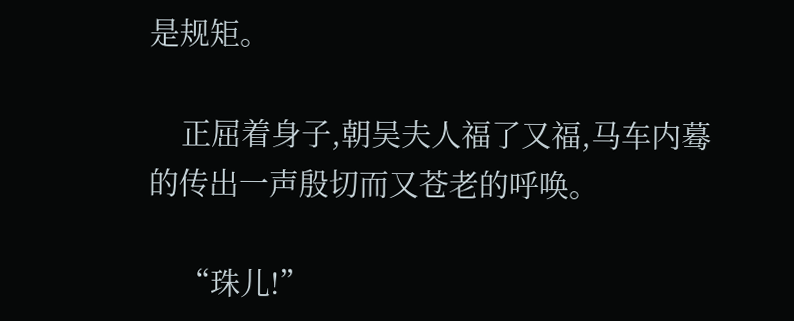是规矩。

    正屈着身子,朝吴夫人福了又福,马车内蓦的传出一声殷切而又苍老的呼唤。

    “珠儿!”